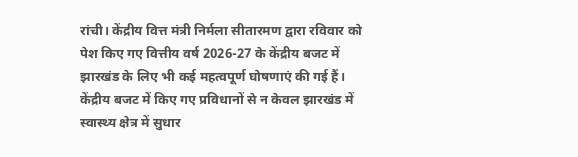रांची। केंद्रीय वित्त मंत्री निर्मला सीतारमण द्वारा रविवार को पेश किए गए वित्तीय वर्ष 2026-27 के केंद्रीय बजट में झारखंड के लिए भी कई महत्वपूर्ण घोषणाएं की गई हैं। केंद्रीय बजट में किए गए प्रविधानों से न केवल झारखंड में स्वास्थ्य क्षेत्र में सुधार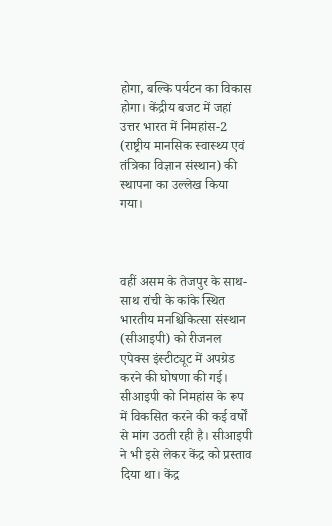होगा, बल्कि पर्यटन का विकास होगा। केंद्रीय बजट में जहां उत्तर भारत में निमहांस-2 (राष्ट्रीय मानसिक स्वास्थ्य एवं तंत्रिका विज्ञान संस्थान) की स्थापना का उल्लेख किया गया।



वहीं असम के तेजपुर के साथ-साथ रांची के कांके स्थित भारतीय मनश्चिकित्सा संस्थान (सीआइपी) को रीजनल एपेक्स इंस्टीट्यूट में अपग्रेड करने की घोषणा की गई।
सीआइपी को निमहांस के रूप में विकसित करने की कई वर्षों से मांग उठती रही है। सीआइपी ने भी इसे लेकर केंद्र को प्रस्ताव दिया था। केंद्र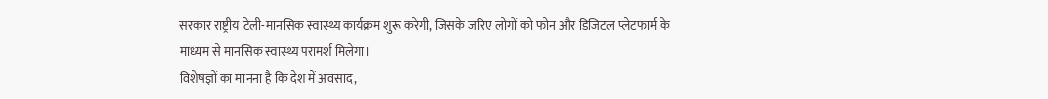सरकार राष्ट्रीय टेली-मानसिक स्वास्थ्य कार्यक्रम शुरू करेगी, जिसके जरिए लोगों को फोन और डिजिटल प्लेटफार्म के माध्यम से मानसिक स्वास्थ्य परामर्श मिलेगा।
विशेषज्ञों का मानना है कि देश में अवसाद,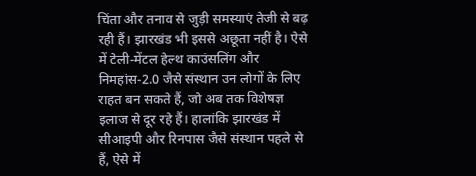चिंता और तनाव से जुड़ी समस्याएं तेजी से बढ़ रही हैं। झारखंड भी इससे अछूता नहीं है। ऐसे में टेली-मेंटल हेल्थ काउंसलिंग और निमहांस-2.0 जैसे संस्थान उन लोगों के लिए राहत बन सकते हैं, जो अब तक विशेषज्ञ इलाज से दूर रहे हैं। हालांकि झारखंड में सीआइपी और रिनपास जैसे संस्थान पहले से हैं, ऐसे में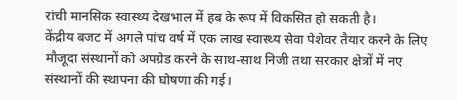रांची मानसिक स्वास्थ्य देखभाल में हब के रूप में विकसित हो सकती है।
केंद्रीय बजट में अगले पांच वर्ष में एक लाख स्वास्थ्य सेवा पेशेवर तैयार करने के लिए मौजूदा संस्थानों को अपग्रेड करने के साथ-साथ निजी तथा सरकार क्षेत्रों में नए संस्थानों की स्थापना की घोषणा की गई।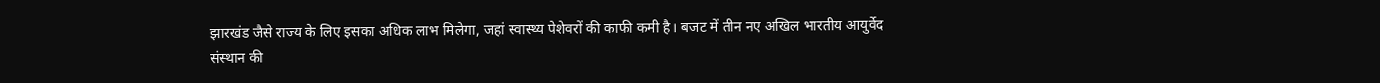झारखंड जैसे राज्य के लिए इसका अधिक लाभ मिलेगा, जहां स्वास्थ्य पेशेवरों की काफी कमी है। बजट में तीन नए अखिल भारतीय आयुर्वेद संस्थान की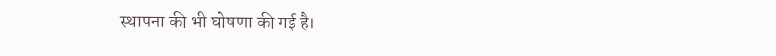स्थापना की भी घोषणा की गई है।